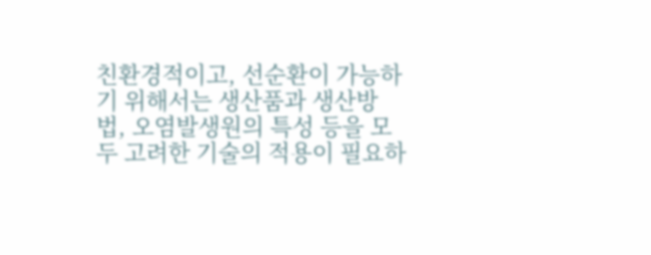친환경적이고, 선순환이 가능하기 위해서는 생산품과 생산방법, 오염발생원의 특성 등을 모두 고려한 기술의 적용이 필요하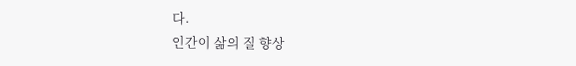다.
인간이 삶의 질 향상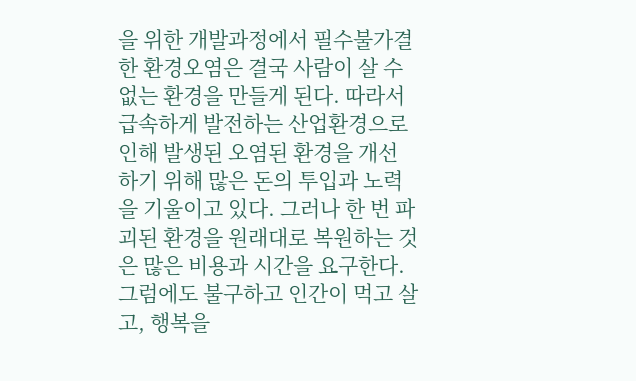을 위한 개발과정에서 필수불가결한 환경오염은 결국 사람이 살 수 없는 환경을 만들게 된다. 따라서 급속하게 발전하는 산업환경으로 인해 발생된 오염된 환경을 개선 하기 위해 많은 돈의 투입과 노력을 기울이고 있다. 그러나 한 번 파괴된 환경을 원래대로 복원하는 것은 많은 비용과 시간을 요구한다. 그럼에도 불구하고 인간이 먹고 살고, 행복을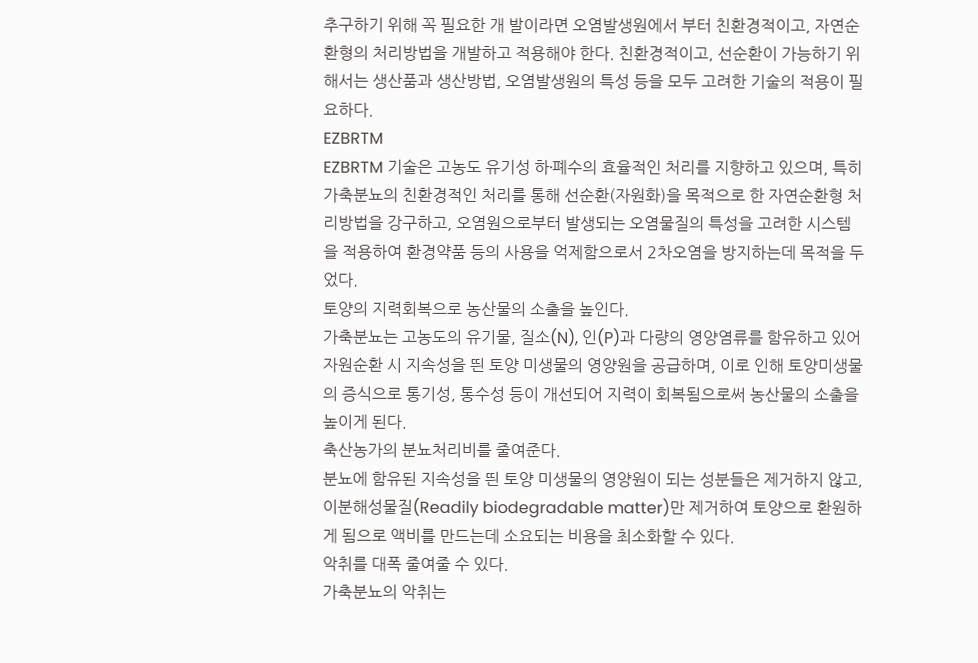추구하기 위해 꼭 필요한 개 발이라면 오염발생원에서 부터 친환경적이고, 자연순환형의 처리방법을 개발하고 적용해야 한다. 친환경적이고, 선순환이 가능하기 위해서는 생산품과 생산방법, 오염발생원의 특성 등을 모두 고려한 기술의 적용이 필요하다.
EZBRTM
EZBRTM 기술은 고농도 유기성 하∙폐수의 효율적인 처리를 지향하고 있으며, 특히 가축분뇨의 친환경적인 처리를 통해 선순환(자원화)을 목적으로 한 자연순환형 처리방법을 강구하고, 오염원으로부터 발생되는 오염물질의 특성을 고려한 시스템을 적용하여 환경약품 등의 사용을 억제함으로서 2차오염을 방지하는데 목적을 두었다.
토양의 지력회복으로 농산물의 소출을 높인다.
가축분뇨는 고농도의 유기물, 질소(N), 인(P)과 다량의 영양염류를 함유하고 있어 자원순환 시 지속성을 띈 토양 미생물의 영양원을 공급하며, 이로 인해 토양미생물의 증식으로 통기성, 통수성 등이 개선되어 지력이 회복됨으로써 농산물의 소출을 높이게 된다.
축산농가의 분뇨처리비를 줄여준다.
분뇨에 함유된 지속성을 띈 토양 미생물의 영양원이 되는 성분들은 제거하지 않고, 이분해성물질(Readily biodegradable matter)만 제거하여 토양으로 환원하게 됨으로 액비를 만드는데 소요되는 비용을 최소화할 수 있다.
악취를 대폭 줄여줄 수 있다.
가축분뇨의 악취는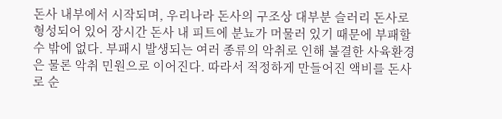돈사 내부에서 시작되며, 우리나라 돈사의 구조상 대부분 슬러리 돈사로 형성되어 있어 장시간 돈사 내 피트에 분뇨가 머물러 있기 때문에 부패할 수 밖에 없다. 부패시 발생되는 여러 종류의 악취로 인해 불결한 사육환경은 물론 악취 민원으로 이어진다. 따라서 적정하게 만들어진 액비를 돈사로 순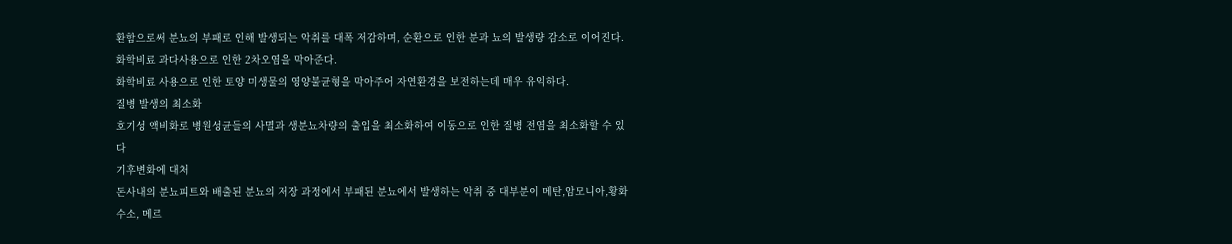환함으로써 분뇨의 부패로 인해 발생되는 악취를 대폭 저감하며, 순환으로 인한 분과 뇨의 발생량 감소로 이어진다.
화학비료 과다사용으로 인한 2차오염을 막아준다.
화학비료 사용으로 인한 토양 미생물의 영양불균형을 막아주어 자연환경을 보전하는데 매우 유익하다.
질병 발생의 최소화
호기성 액비화로 병원성균들의 사멸과 생분뇨차량의 출입을 최소화하여 이동으로 인한 질병 전염을 최소화할 수 있다
기후변화에 대처
돈사내의 분뇨피트와 배출된 분뇨의 저장 과정에서 부패된 분뇨에서 발생하는 악취 중 대부분이 메탄,암모니아,황화수소, 메르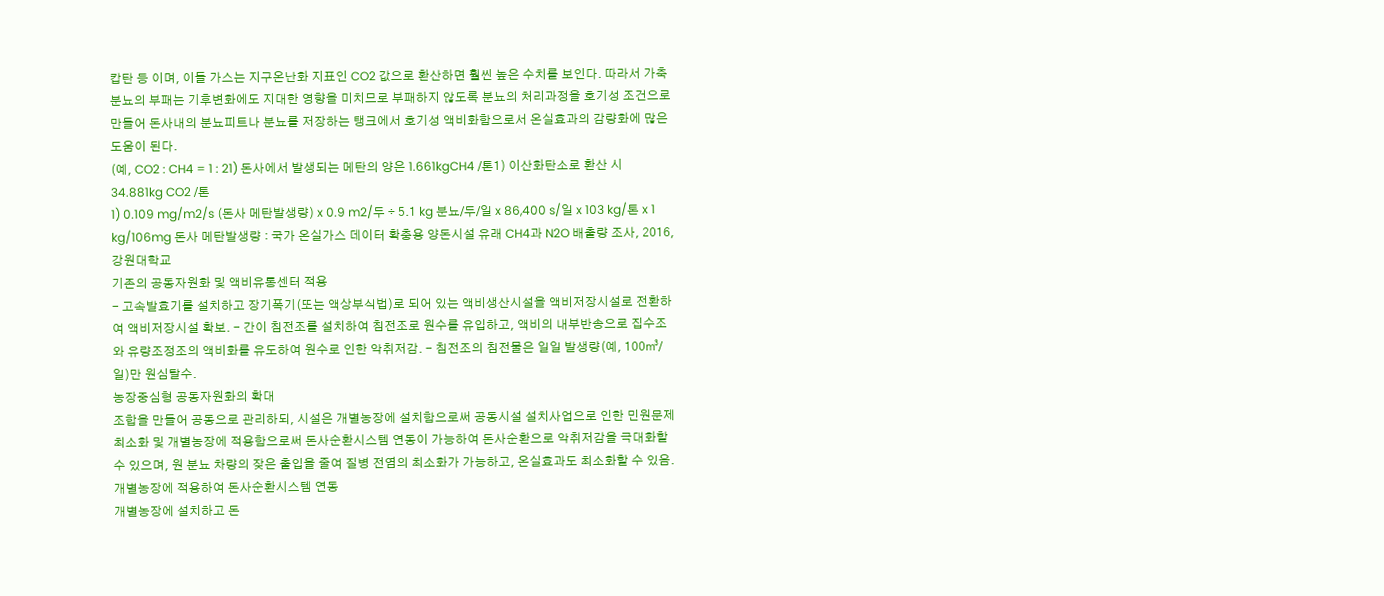캅탄 등 이며, 이들 가스는 지구온난화 지표인 CO2 값으로 환산하면 훨씬 높은 수치를 보인다. 따라서 가축분뇨의 부패는 기후변화에도 지대한 영향을 미치므로 부패하지 않도록 분뇨의 처리과정을 호기성 조건으로 만들어 돈사내의 분뇨피트나 분뇨를 저장하는 탱크에서 호기성 액비화함으로서 온실효과의 감량화에 많은 도움이 된다.
(예, CO2 : CH4 = 1 : 21) 돈사에서 발생되는 메탄의 양은 1.661kgCH4 /톤1) 이산화탄소로 환산 시 34.881kg CO2 /톤
1) 0.109 mg/m2/s (돈사 메탄발생량) x 0.9 m2/두 ÷ 5.1 kg 분뇨/두/일 x 86,400 s/일 x 103 kg/톤 x 1 kg/106mg 돈사 메탄발생량 : 국가 온실가스 데이터 확충용 양돈시설 유래 CH4과 N2O 배출량 조사, 2016, 강원대학교
기존의 공동자원화 및 액비유통센터 적용
- 고속발효기를 설치하고 장기폭기(또는 액상부식법)로 되어 있는 액비생산시설을 액비저장시설로 전환하여 액비저장시설 확보. - 간이 침전조를 설치하여 침전조로 원수를 유입하고, 액비의 내부반송으로 집수조와 유량조정조의 액비화를 유도하여 원수로 인한 악취저감. - 침전조의 침전물은 일일 발생량(예, 100㎥/일)만 원심탈수.
농장중심형 공동자원화의 확대
조합을 만들어 공동으로 관리하되, 시설은 개별농장에 설치함으로써 공동시설 설치사업으로 인한 민원문제 최소화 및 개별농장에 적용함으로써 돈사순환시스템 연동이 가능하여 돈사순환으로 악취저감을 극대화할 수 있으며, 원 분뇨 차량의 잦은 출입을 줄여 질병 전염의 최소화가 가능하고, 온실효과도 최소화할 수 있음.
개별농장에 적용하여 돈사순환시스템 연동
개별농장에 설치하고 돈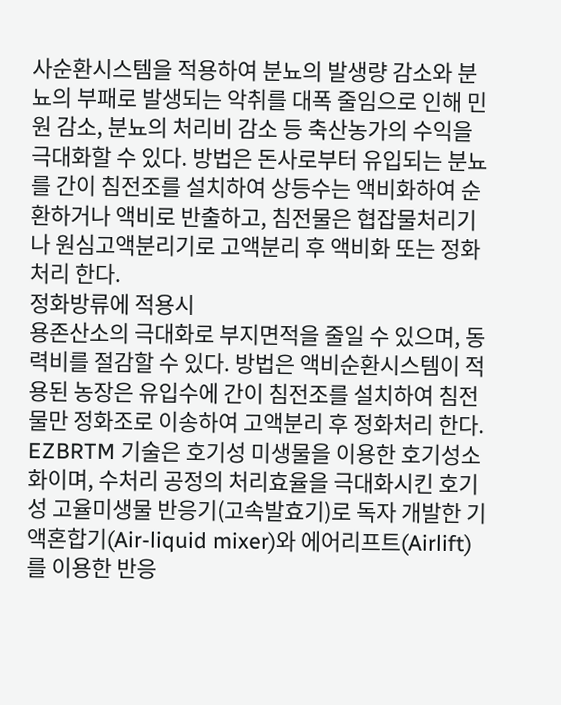사순환시스템을 적용하여 분뇨의 발생량 감소와 분뇨의 부패로 발생되는 악취를 대폭 줄임으로 인해 민원 감소, 분뇨의 처리비 감소 등 축산농가의 수익을 극대화할 수 있다. 방법은 돈사로부터 유입되는 분뇨를 간이 침전조를 설치하여 상등수는 액비화하여 순환하거나 액비로 반출하고, 침전물은 협잡물처리기나 원심고액분리기로 고액분리 후 액비화 또는 정화처리 한다.
정화방류에 적용시
용존산소의 극대화로 부지면적을 줄일 수 있으며, 동력비를 절감할 수 있다. 방법은 액비순환시스템이 적용된 농장은 유입수에 간이 침전조를 설치하여 침전물만 정화조로 이송하여 고액분리 후 정화처리 한다.
EZBRTM 기술은 호기성 미생물을 이용한 호기성소화이며, 수처리 공정의 처리효율을 극대화시킨 호기성 고율미생물 반응기(고속발효기)로 독자 개발한 기액혼합기(Air-liquid mixer)와 에어리프트(Airlift)를 이용한 반응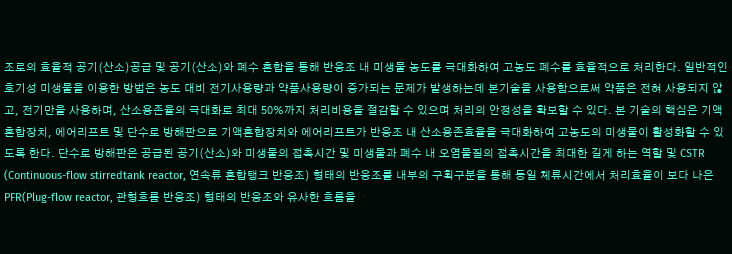조로의 효율적 공기(산소)공급 및 공기(산소)와 폐수 혼합을 통해 반응조 내 미생물 농도를 극대화하여 고농도 폐수를 효율적으로 처리한다. 일반적인 호기성 미생물을 이용한 방법은 농도 대비 전기사용량과 약품사용량이 증가되는 문제가 발생하는데 본기술을 사용함으로써 약품은 전혀 사용되지 않고, 전기만을 사용하며, 산소용존율의 극대화로 최대 50%까지 처리비용을 절감할 수 있으며 처리의 안정성을 확보할 수 있다. 본 기술의 핵심은 기액혼합장치, 에어리프트 및 단수로 방해판으로 기액혼합장치와 에어리프트가 반응조 내 산소용존효율을 극대화하여 고농도의 미생물이 활성화할 수 있도록 한다. 단수로 방해판은 공급된 공기(산소)와 미생물의 접촉시간 및 미생물과 폐수 내 오염물질의 접촉시간을 최대한 길게 하는 역할 및 CSTR (Continuous-flow stirredtank reactor, 연속류 혼합탱크 반응조) 형태의 반응조를 내부의 구획구분을 통해 동일 체류시간에서 처리효율이 보다 나은 PFR(Plug-flow reactor, 관형흐름 반응조) 형태의 반응조와 유사한 흐름을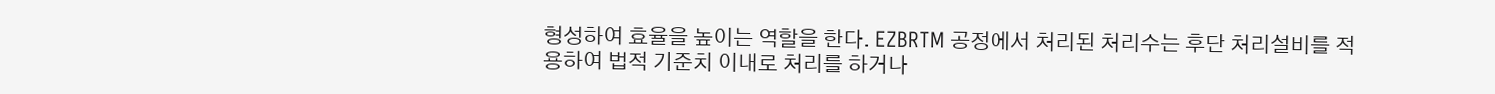형성하여 효율을 높이는 역할을 한다. EZBRTM 공정에서 처리된 처리수는 후단 처리설비를 적용하여 법적 기준치 이내로 처리를 하거나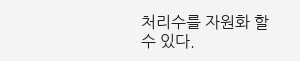처리수를 자원화 할 수 있다.